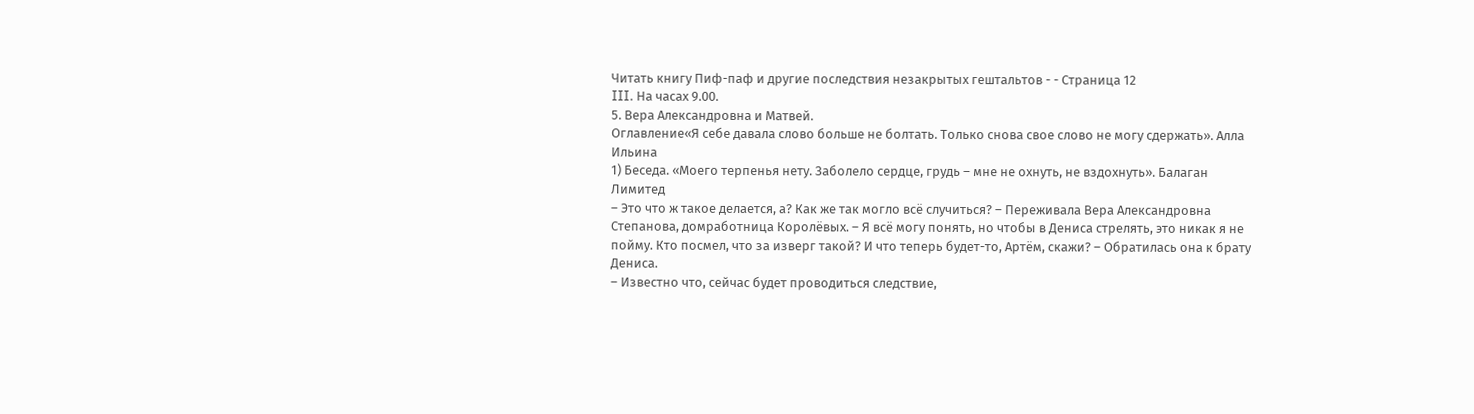Читать книгу Пиф-паф и другие последствия незакрытых гештальтов - - Страница 12
III. На часах 9.00.
5. Вера Александровна и Матвей.
Оглавление«Я себе давала слово больше не болтать. Только снова свое слово не могу сдержать». Алла Ильина
1) Беседа. «Моего терпенья нету. Заболело сердце, грудь – мне не охнуть, не вздохнуть». Балаган Лимитед
– Это что ж такое делается, а? Как же так могло всё случиться? – Переживала Вера Александровна Степанова, домработница Королёвых. – Я всё могу понять, но чтобы в Дениса стрелять, это никак я не пойму. Кто посмел, что за изверг такой? И что теперь будет-то, Артём, скажи? – Обратилась она к брату Дениса.
– Известно что, сейчас будет проводиться следствие,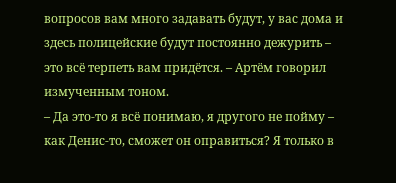вопросов вам много задавать будут, у вас дома и здесь полицейские будут постоянно дежурить – это всё терпеть вам придётся. – Артём говорил измученным тоном.
– Да это-то я всё понимаю, я другого не пойму – как Денис-то, сможет он оправиться? Я только в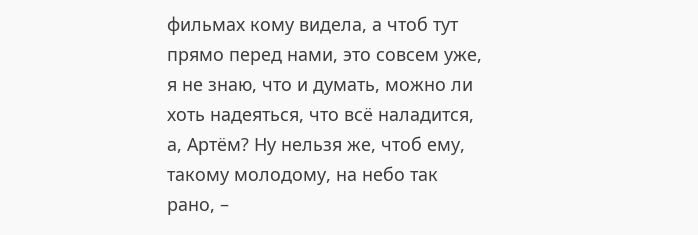фильмах кому видела, а чтоб тут прямо перед нами, это совсем уже, я не знаю, что и думать, можно ли хоть надеяться, что всё наладится, а, Артём? Ну нельзя же, чтоб ему, такому молодому, на небо так рано, –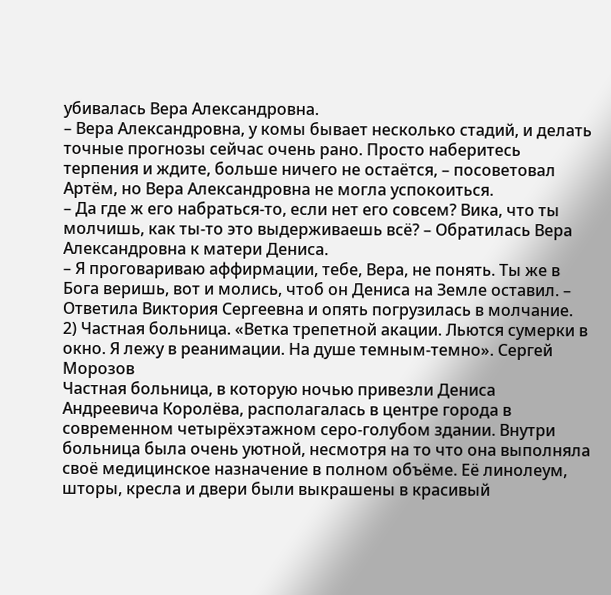убивалась Вера Александровна.
– Вера Александровна, у комы бывает несколько стадий, и делать точные прогнозы сейчас очень рано. Просто наберитесь терпения и ждите, больше ничего не остаётся, – посоветовал Артём, но Вера Александровна не могла успокоиться.
– Да где ж его набраться-то, если нет его совсем? Вика, что ты молчишь, как ты-то это выдерживаешь всё? – Обратилась Вера Александровна к матери Дениса.
– Я проговариваю аффирмации, тебе, Вера, не понять. Ты же в Бога веришь, вот и молись, чтоб он Дениса на Земле оставил. – Ответила Виктория Сергеевна и опять погрузилась в молчание.
2) Частная больница. «Ветка трепетной акации. Льются сумерки в окно. Я лежу в реанимации. На душе темным-темно». Сергей Морозов
Частная больница, в которую ночью привезли Дениса Андреевича Королёва, располагалась в центре города в современном четырёхэтажном серо-голубом здании. Внутри больница была очень уютной, несмотря на то что она выполняла своё медицинское назначение в полном объёме. Её линолеум, шторы, кресла и двери были выкрашены в красивый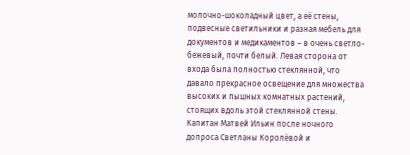молочно-шоколадный цвет, а её стены, подвесные светильники и разная мебель для документов и медикаментов – в очень светло-бежевый, почти белый. Левая сторона от входа была полностью стеклянной, что давало прекрасное освещение для множества высоких и пышных комнатных растений, стоящих вдоль этой стеклянной стены.
Капитан Матвей Ильин после ночного допроса Светланы Королёвой и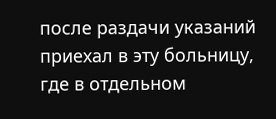после раздачи указаний приехал в эту больницу, где в отдельном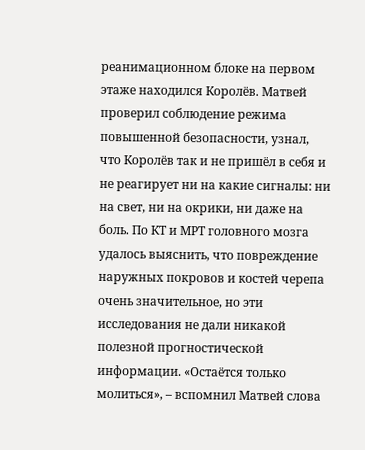реанимационном блоке на первом этаже находился Королёв. Матвей проверил соблюдение режима повышенной безопасности, узнал, что Королёв так и не пришёл в себя и не реагирует ни на какие сигналы: ни на свет, ни на окрики, ни даже на боль. По КТ и МРТ головного мозга удалось выяснить, что повреждение наружных покровов и костей черепа очень значительное, но эти исследования не дали никакой полезной прогностической информации. «Остаётся только молиться», – вспомнил Матвей слова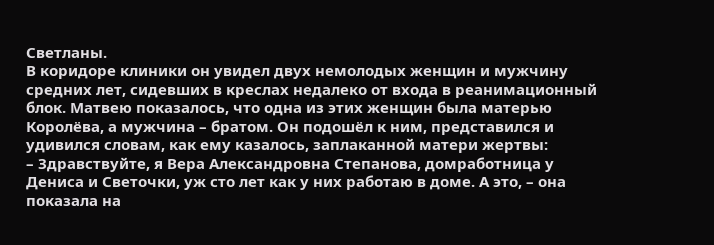Светланы.
В коридоре клиники он увидел двух немолодых женщин и мужчину средних лет, сидевших в креслах недалеко от входа в реанимационный блок. Матвею показалось, что одна из этих женщин была матерью Королёва, а мужчина – братом. Он подошёл к ним, представился и удивился словам, как ему казалось, заплаканной матери жертвы:
– Здравствуйте, я Вера Александровна Степанова, домработница у Дениса и Светочки, уж сто лет как у них работаю в доме. А это, – она показала на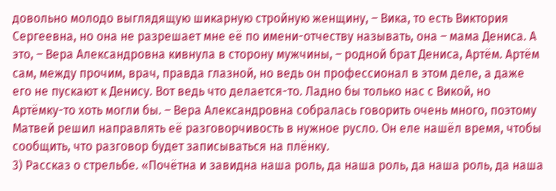довольно молодо выглядящую шикарную стройную женщину, – Вика, то есть Виктория Сергеевна, но она не разрешает мне её по имени-отчеству называть, она – мама Дениса. А это, – Вера Александровна кивнула в сторону мужчины, – родной брат Дениса, Артём. Артём сам, между прочим, врач, правда глазной, но ведь он профессионал в этом деле, а даже его не пускают к Денису. Вот ведь что делается-то. Ладно бы только нас с Викой, но Артёмку-то хоть могли бы. – Вера Александровна собралась говорить очень много, поэтому Матвей решил направлять её разговорчивость в нужное русло. Он еле нашёл время, чтобы сообщить, что разговор будет записываться на плёнку.
3) Рассказ о стрельбе. «Почётна и завидна наша роль, да наша роль, да наша роль, да наша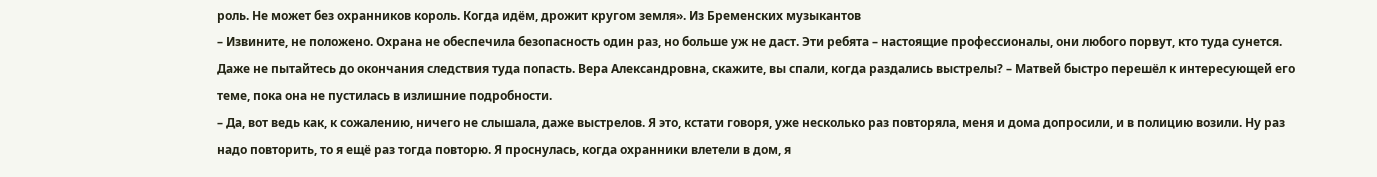роль. Не может без охранников король. Когда идём, дрожит кругом земля». Из Бременских музыкантов
– Извините, не положено. Охрана не обеспечила безопасность один раз, но больше уж не даст. Эти ребята – настоящие профессионалы, они любого порвут, кто туда сунется. Даже не пытайтесь до окончания следствия туда попасть. Вера Александровна, скажите, вы спали, когда раздались выстрелы? – Матвей быстро перешёл к интересующей его теме, пока она не пустилась в излишние подробности.
– Да, вот ведь как, к сожалению, ничего не слышала, даже выстрелов. Я это, кстати говоря, уже несколько раз повторяла, меня и дома допросили, и в полицию возили. Ну раз надо повторить, то я ещё раз тогда повторю. Я проснулась, когда охранники влетели в дом, я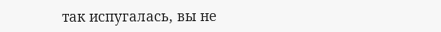так испугалась, вы не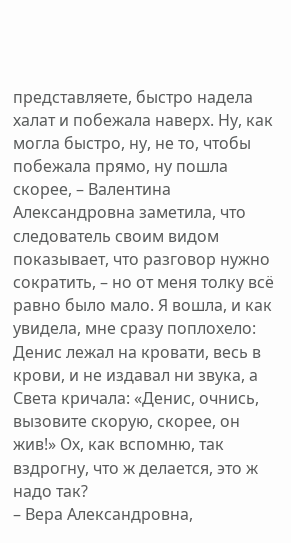представляете, быстро надела халат и побежала наверх. Ну, как могла быстро, ну, не то, чтобы побежала прямо, ну пошла скорее, – Валентина Александровна заметила, что следователь своим видом показывает, что разговор нужно сократить, – но от меня толку всё равно было мало. Я вошла, и как увидела, мне сразу поплохело: Денис лежал на кровати, весь в крови, и не издавал ни звука, а Света кричала: «Денис, очнись, вызовите скорую, скорее, он жив!» Ох, как вспомню, так вздрогну, что ж делается, это ж надо так?
– Вера Александровна,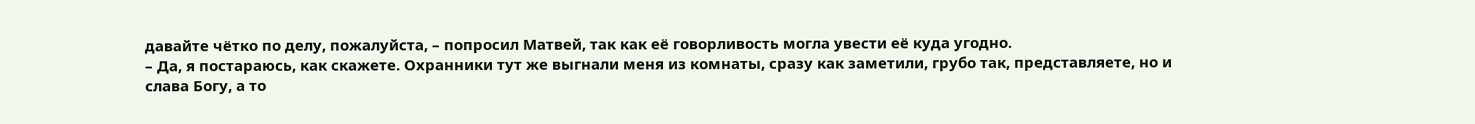давайте чётко по делу, пожалуйста, – попросил Матвей, так как её говорливость могла увести её куда угодно.
– Да, я постараюсь, как скажете. Охранники тут же выгнали меня из комнаты, сразу как заметили, грубо так, представляете, но и слава Богу, а то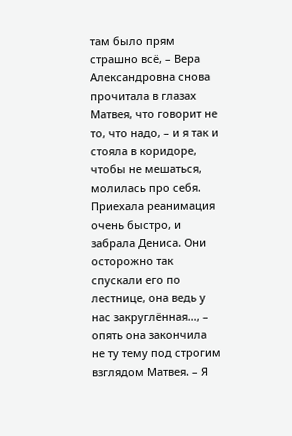там было прям страшно всё, – Вера Александровна снова прочитала в глазах Матвея, что говорит не то, что надо, – и я так и стояла в коридоре, чтобы не мешаться, молилась про себя. Приехала реанимация очень быстро, и забрала Дениса. Они осторожно так спускали его по лестнице, она ведь у нас закруглённая…, – опять она закончила не ту тему под строгим взглядом Матвея. – Я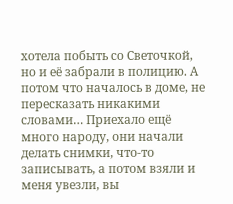хотела побыть со Светочкой, но и её забрали в полицию. А потом что началось в доме, не пересказать никакими словами… Приехало ещё много народу, они начали делать снимки, что-то записывать, а потом взяли и меня увезли, вы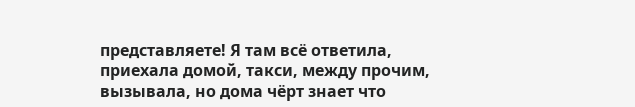представляете! Я там всё ответила, приехала домой, такси, между прочим, вызывала, но дома чёрт знает что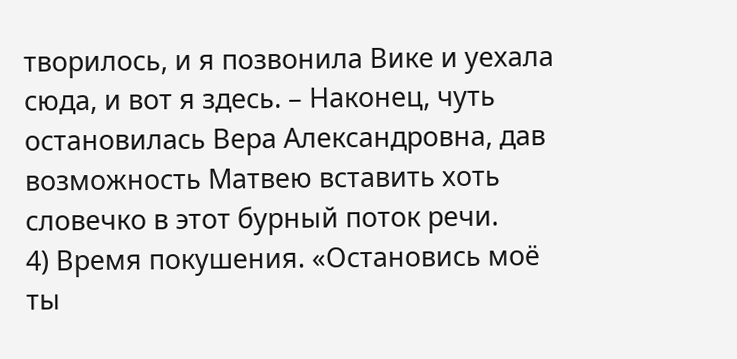творилось, и я позвонила Вике и уехала сюда, и вот я здесь. – Наконец, чуть остановилась Вера Александровна, дав возможность Матвею вставить хоть словечко в этот бурный поток речи.
4) Время покушения. «Остановись моё ты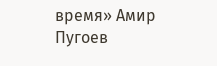время» Амир Пугоев